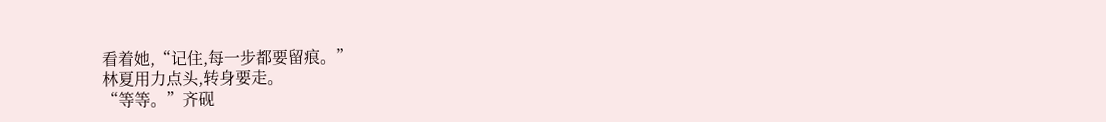看着她,“记住,每一步都要留痕。”
林夏用力点头,转身要走。
“等等。”齐砚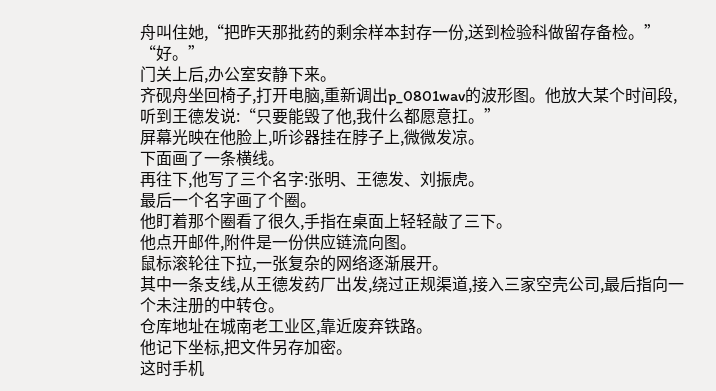舟叫住她,“把昨天那批药的剩余样本封存一份,送到检验科做留存备检。”
“好。”
门关上后,办公室安静下来。
齐砚舟坐回椅子,打开电脑,重新调出p_0801wav的波形图。他放大某个时间段,听到王德发说:“只要能毁了他,我什么都愿意扛。”
屏幕光映在他脸上,听诊器挂在脖子上,微微发凉。
下面画了一条横线。
再往下,他写了三个名字:张明、王德发、刘振虎。
最后一个名字画了个圈。
他盯着那个圈看了很久,手指在桌面上轻轻敲了三下。
他点开邮件,附件是一份供应链流向图。
鼠标滚轮往下拉,一张复杂的网络逐渐展开。
其中一条支线,从王德发药厂出发,绕过正规渠道,接入三家空壳公司,最后指向一个未注册的中转仓。
仓库地址在城南老工业区,靠近废弃铁路。
他记下坐标,把文件另存加密。
这时手机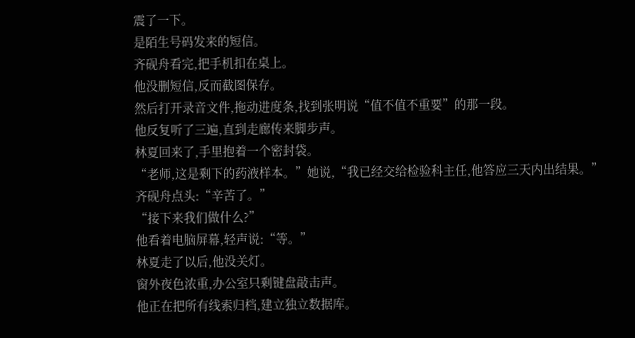震了一下。
是陌生号码发来的短信。
齐砚舟看完,把手机扣在桌上。
他没删短信,反而截图保存。
然后打开录音文件,拖动进度条,找到张明说“值不值不重要”的那一段。
他反复听了三遍,直到走廊传来脚步声。
林夏回来了,手里抱着一个密封袋。
“老师,这是剩下的药液样本。”她说,“我已经交给检验科主任,他答应三天内出结果。”
齐砚舟点头:“辛苦了。”
“接下来我们做什么?”
他看着电脑屏幕,轻声说:“等。”
林夏走了以后,他没关灯。
窗外夜色浓重,办公室只剩键盘敲击声。
他正在把所有线索归档,建立独立数据库。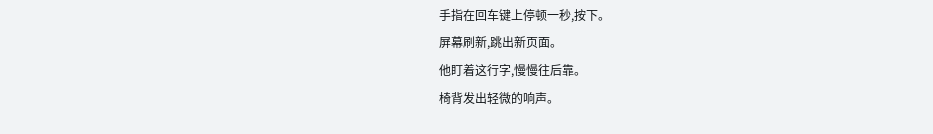手指在回车键上停顿一秒,按下。
屏幕刷新,跳出新页面。
他盯着这行字,慢慢往后靠。
椅背发出轻微的响声。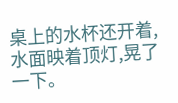桌上的水杯还开着,水面映着顶灯,晃了一下。